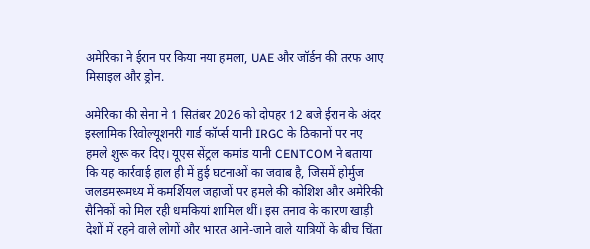अमेरिका ने ईरान पर किया नया हमला, UAE और जॉर्डन की तरफ आए मिसाइल और ड्रोन.

अमेरिका की सेना ने 1 सितंबर 2026 को दोपहर 12 बजे ईरान के अंदर इस्लामिक रिवोल्यूशनरी गार्ड कॉर्प्स यानी IRGC के ठिकानों पर नए हमले शुरू कर दिए। यूएस सेंट्रल कमांड यानी CENTCOM ने बताया कि यह कार्रवाई हाल ही में हुई घटनाओं का जवाब है, जिसमें होर्मुज जलडमरूमध्य में कमर्शियल जहाजों पर हमले की कोशिश और अमेरिकी सैनिकों को मिल रही धमकियां शामिल थीं। इस तनाव के कारण खाड़ी देशों में रहने वाले लोगों और भारत आने-जाने वाले यात्रियों के बीच चिंता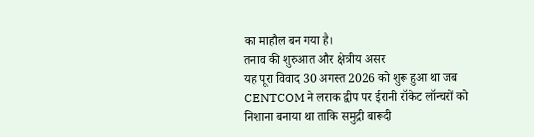का माहौल बन गया है।
तनाव की शुरुआत और क्षेत्रीय असर
यह पूरा विवाद 30 अगस्त 2026 को शुरू हुआ था जब CENTCOM ने लराक द्वीप पर ईरानी रॉकेट लॉन्चरों को निशाना बनाया था ताकि समुद्री बारूदी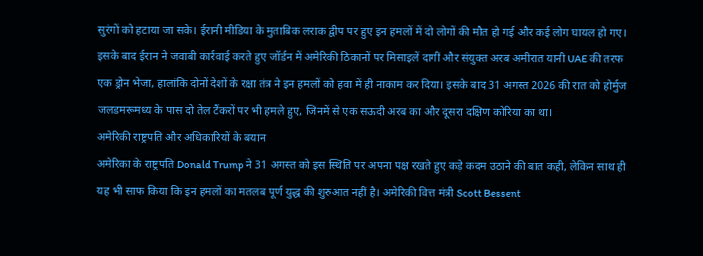सुरंगों को हटाया जा सके। ईरानी मीडिया के मुताबिक लराक द्वीप पर हुए इन हमलों में दो लोगों की मौत हो गई और कई लोग घायल हो गए। इसके बाद ईरान ने जवाबी कार्रवाई करते हुए जॉर्डन में अमेरिकी ठिकानों पर मिसाइलें दागीं और संयुक्त अरब अमीरात यानी UAE की तरफ एक ड्रोन भेजा, हालांकि दोनों देशों के रक्षा तंत्र ने इन हमलों को हवा में ही नाकाम कर दिया। इसके बाद 31 अगस्त 2026 की रात को होर्मुज जलडमरूमध्य के पास दो तेल टैंकरों पर भी हमले हुए, जिनमें से एक सऊदी अरब का और दूसरा दक्षिण कोरिया का था।
अमेरिकी राष्ट्रपति और अधिकारियों के बयान
अमेरिका के राष्ट्रपति Donald Trump ने 31 अगस्त को इस स्थिति पर अपना पक्ष रखते हुए कड़े कदम उठाने की बात कही, लेकिन साथ ही यह भी साफ किया कि इन हमलों का मतलब पूर्ण युद्ध की शुरुआत नहीं है। अमेरिकी वित्त मंत्री Scott Bessent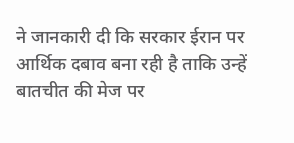ने जानकारी दी कि सरकार ईरान पर आर्थिक दबाव बना रही है ताकि उन्हें बातचीत की मेज पर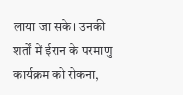लाया जा सके। उनकी शर्तों में ईरान के परमाणु कार्यक्रम को रोकना,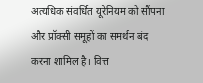अत्यधिक संवर्धित यूरेनियम को सौंपना और प्रॉक्सी समूहों का समर्थन बंद करना शामिल है। वित्त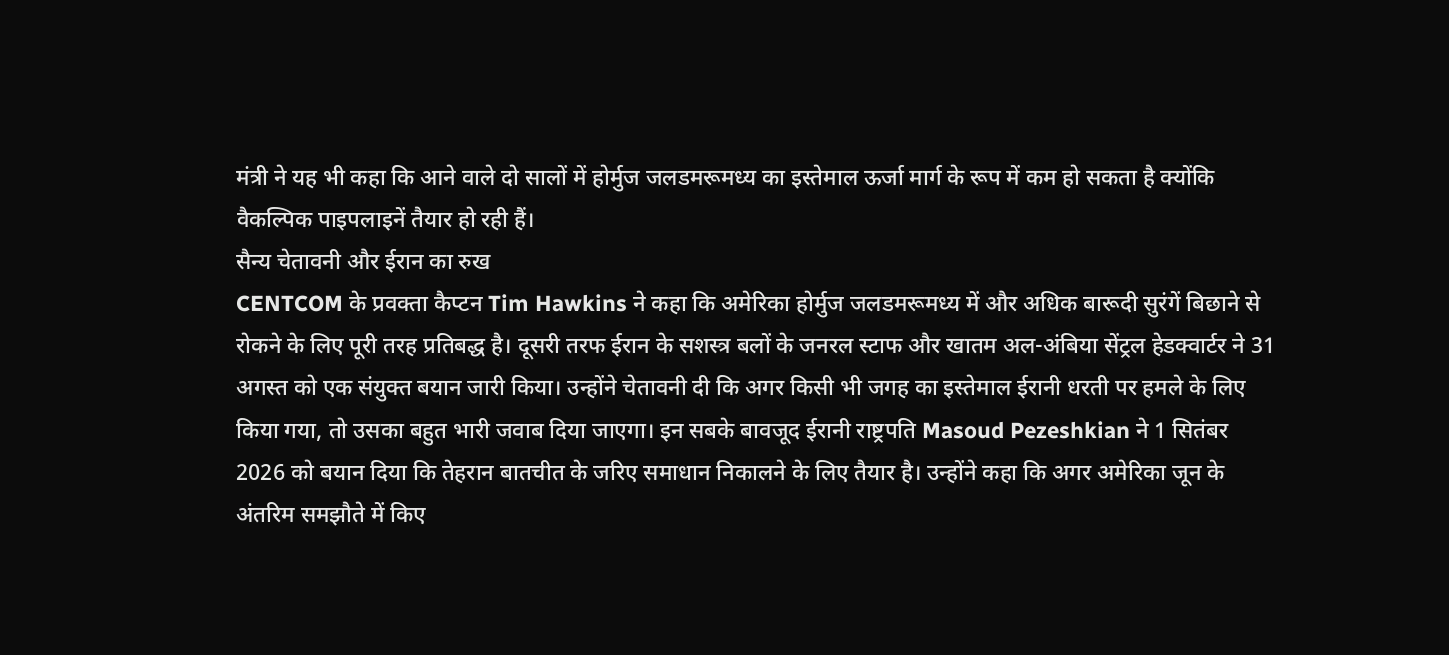मंत्री ने यह भी कहा कि आने वाले दो सालों में होर्मुज जलडमरूमध्य का इस्तेमाल ऊर्जा मार्ग के रूप में कम हो सकता है क्योंकि वैकल्पिक पाइपलाइनें तैयार हो रही हैं।
सैन्य चेतावनी और ईरान का रुख
CENTCOM के प्रवक्ता कैप्टन Tim Hawkins ने कहा कि अमेरिका होर्मुज जलडमरूमध्य में और अधिक बारूदी सुरंगें बिछाने से रोकने के लिए पूरी तरह प्रतिबद्ध है। दूसरी तरफ ईरान के सशस्त्र बलों के जनरल स्टाफ और खातम अल-अंबिया सेंट्रल हेडक्वार्टर ने 31 अगस्त को एक संयुक्त बयान जारी किया। उन्होंने चेतावनी दी कि अगर किसी भी जगह का इस्तेमाल ईरानी धरती पर हमले के लिए किया गया, तो उसका बहुत भारी जवाब दिया जाएगा। इन सबके बावजूद ईरानी राष्ट्रपति Masoud Pezeshkian ने 1 सितंबर 2026 को बयान दिया कि तेहरान बातचीत के जरिए समाधान निकालने के लिए तैयार है। उन्होंने कहा कि अगर अमेरिका जून के अंतरिम समझौते में किए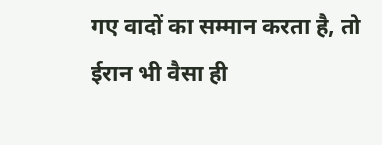गए वादों का सम्मान करता है, तो ईरान भी वैसा ही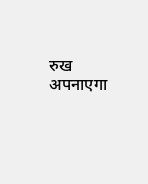रुख अपनाएगा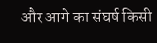और आगे का संघर्ष किसी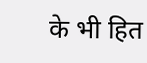के भी हित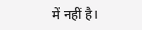में नहीं है।